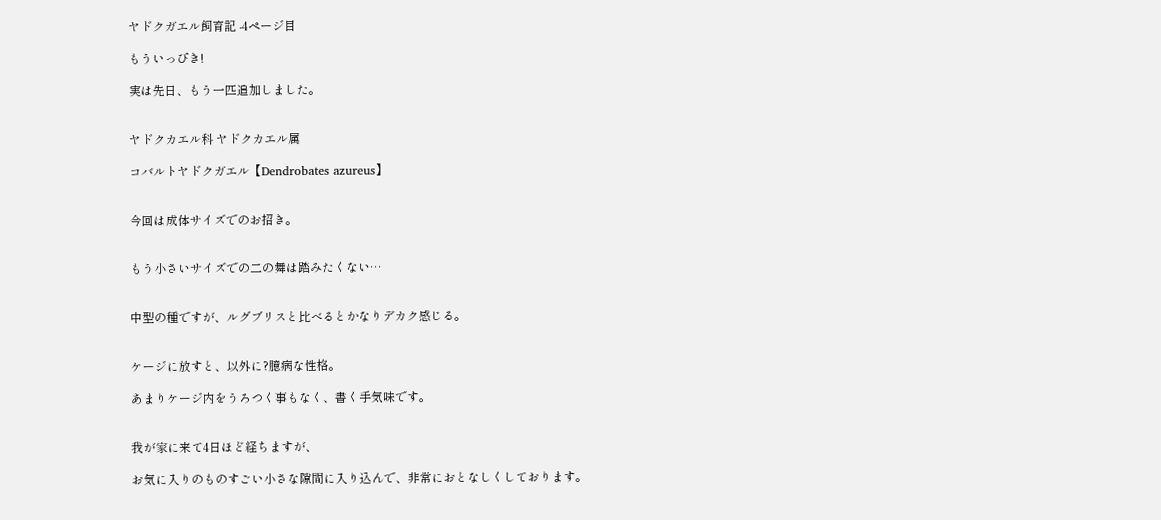ヤドクガエル飼育記 -4ページ目

もういっぴき!

実は先日、もう一匹追加しました。


ヤドクカエル科 ヤドクカエル属

コバルトヤドクガエル【Dendrobates azureus】


今回は成体サイズでのお招き。


もう小さいサイズでの二の舞は踏みたくない…


中型の種ですが、ルグブリスと比べるとかなりデカク感じる。


ケージに放すと、以外に?臆病な性格。

あまりケージ内をうろつく事もなく、書く手気味です。


我が家に来て4日ほど経ちますが、

お気に入りのものすごい小さな隙間に入り込んで、非常におとなしくしております。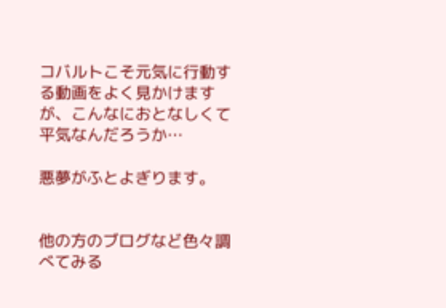コバルトこそ元気に行動する動画をよく見かけますが、こんなにおとなしくて平気なんだろうか…

悪夢がふとよぎります。


他の方のブログなど色々調べてみる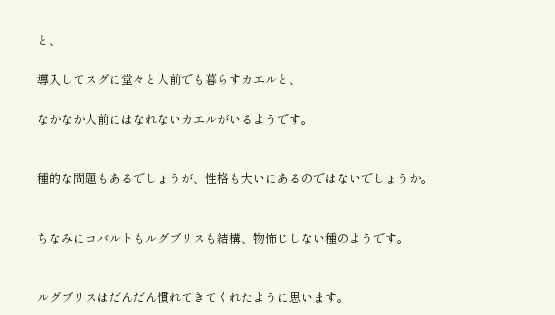と、

導入してスグに堂々と人前でも暮らすカエルと、

なかなか人前にはなれないカエルがいるようです。


種的な問題もあるでしょうが、性格も大いにあるのではないでしょうか。


ちなみにコバルトもルグブリスも結構、物怖じしない種のようです。


ルグブリスはだんだん慣れてきてくれたように思います。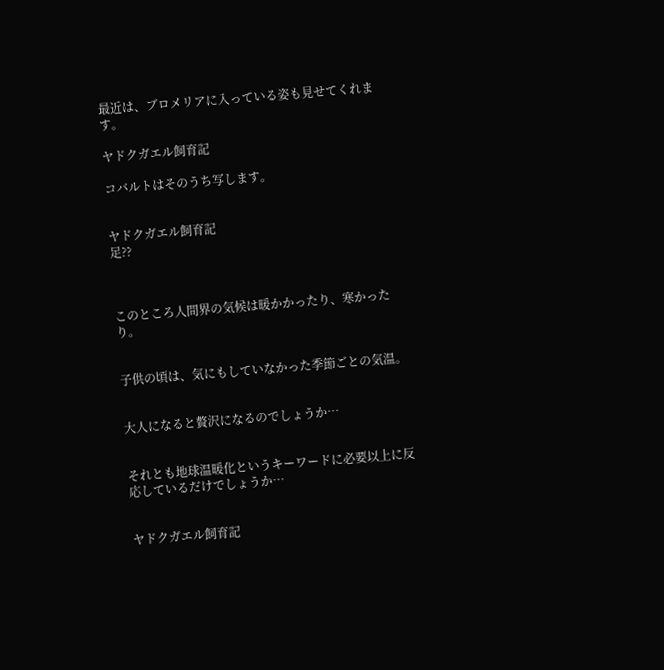最近は、ブロメリアに入っている姿も見せてくれます。

ヤドクガエル飼育記

コバルトはそのうち写します。


ヤドクガエル飼育記
足??



このところ人間界の気候は暖かかったり、寒かったり。


子供の頃は、気にもしていなかった季節ごとの気温。


大人になると贅沢になるのでしょうか…


それとも地球温暖化というキーワードに必要以上に反応しているだけでしょうか…


ヤドクガエル飼育記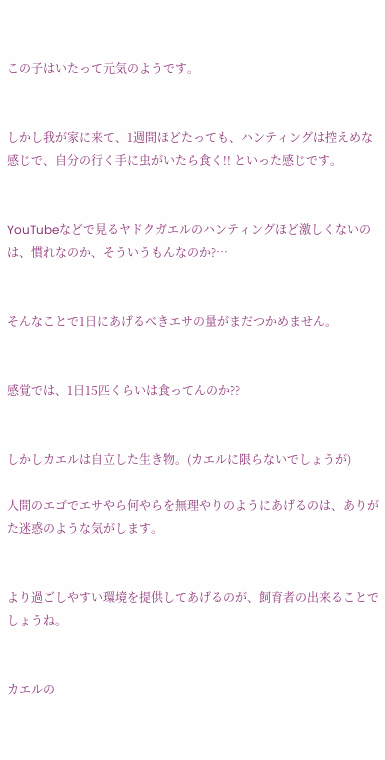この子はいたって元気のようです。


しかし我が家に来て、1週間ほどたっても、ハンティングは控えめな感じで、自分の行く手に虫がいたら食く!! といった感じです。


YouTubeなどで見るヤドクガエルのハンティングほど激しくないのは、慣れなのか、そういうもんなのか?…


そんなことで1日にあげるべきエサの量がまだつかめません。


感覚では、1日15匹くらいは食ってんのか??


しかしカエルは自立した生き物。(カエルに限らないでしょうが)

人間のエゴでエサやら何やらを無理やりのようにあげるのは、ありがた迷惑のような気がします。


より過ごしやすい環境を提供してあげるのが、飼育者の出来ることでしょうね。


カエルの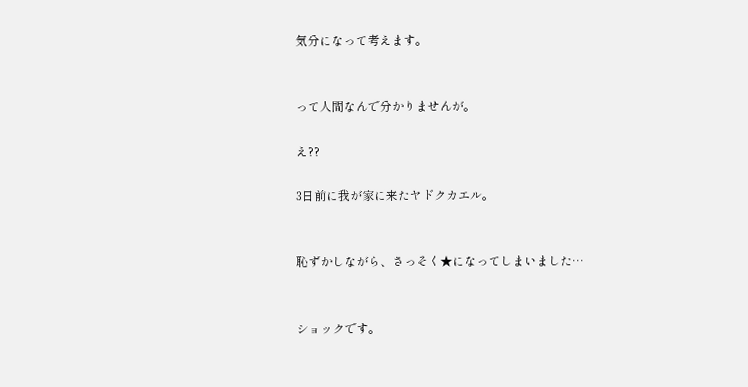気分になって考えます。


って人間なんで分かりませんが。

え??

3日前に我が家に来たヤドクカエル。


恥ずかしながら、さっそく★になってしまいました…


ショックです。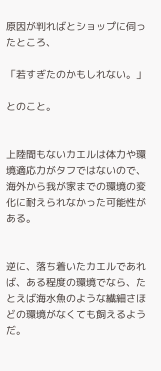原因が判ればとショップに伺ったところ、

「若すぎたのかもしれない。」

とのこと。


上陸間もないカエルは体力や環境適応力がタフではないので、海外から我が家までの環境の変化に耐えられなかった可能性がある。


逆に、落ち着いたカエルであれば、ある程度の環境でなら、たとえば海水魚のような繊細さほどの環境がなくても飼えるようだ。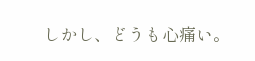しかし、どうも心痛い。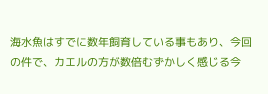海水魚はすでに数年飼育している事もあり、今回の件で、カエルの方が数倍むずかしく感じる今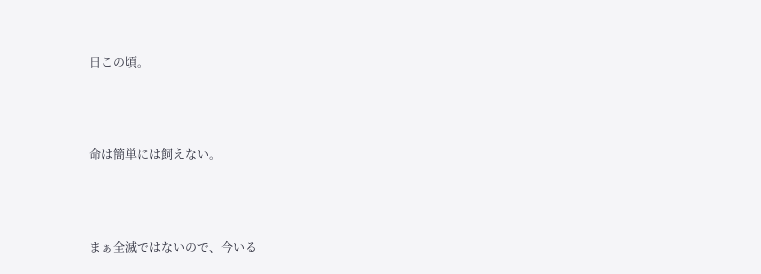日この頃。



命は簡単には飼えない。



まぁ全滅ではないので、今いる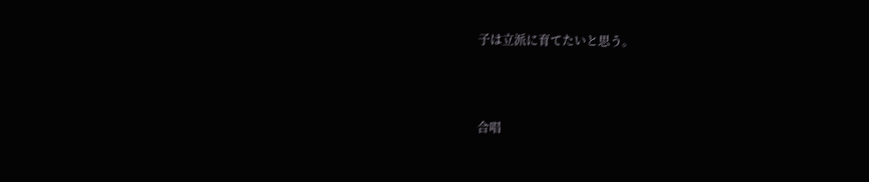子は立派に育てたいと思う。



合唱